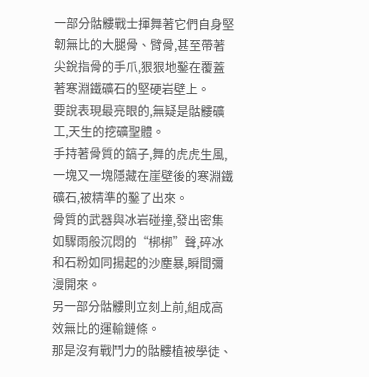一部分骷髏戰士揮舞著它們自身堅韌無比的大腿骨、臂骨,甚至帶著尖銳指骨的手爪,狠狠地鑿在覆蓋著寒淵鐵礦石的堅硬岩壁上。
要說表現最亮眼的,無疑是骷髏礦工,天生的挖礦聖體。
手持著骨質的鎬子,舞的虎虎生風,一塊又一塊隱藏在崖壁後的寒淵鐵礦石,被精準的鑿了出來。
骨質的武器與冰岩碰撞,發出密集如驟雨般沉悶的“梆梆”聲,碎冰和石粉如同揚起的沙塵暴,瞬間彌漫開來。
另一部分骷髏則立刻上前,組成高效無比的運輸鏈條。
那是沒有戰鬥力的骷髏植被學徒、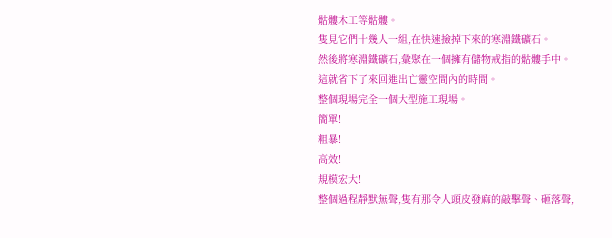骷髏木工等骷髏。
隻見它們十幾人一組,在快速撿掉下來的寒淵鐵礦石。
然後將寒淵鐵礦石,彙聚在一個擁有儲物戒指的骷髏手中。
這就省下了來回進出亡靈空間內的時間。
整個現場完全一個大型施工現場。
簡單!
粗暴!
高效!
規模宏大!
整個過程靜默無聲,隻有那令人頭皮發麻的敲擊聲、砸落聲,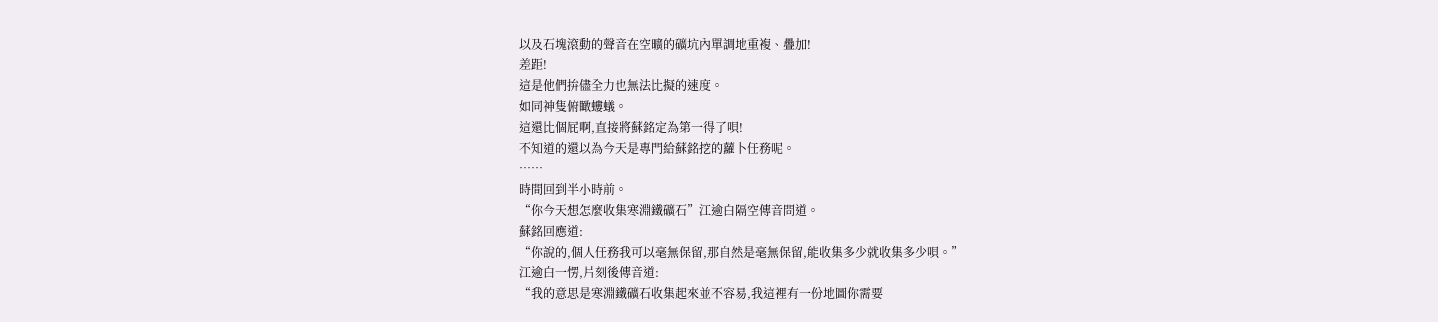以及石塊滾動的聲音在空曠的礦坑內單調地重複、疊加!
差距!
這是他們拚儘全力也無法比擬的速度。
如同神隻俯瞰螻蟻。
這還比個屁啊,直接將蘇銘定為第一得了唄!
不知道的還以為今天是專門給蘇銘挖的蘿卜任務呢。
……
時間回到半小時前。
“你今天想怎麼收集寒淵鐵礦石”江逾白隔空傳音問道。
蘇銘回應道:
“你說的,個人任務我可以毫無保留,那自然是毫無保留,能收集多少就收集多少唄。”
江逾白一愣,片刻後傳音道:
“我的意思是寒淵鐵礦石收集起來並不容易,我這裡有一份地圖你需要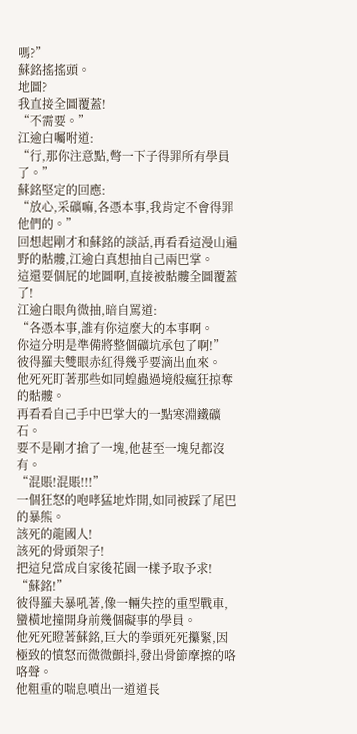嗎?”
蘇銘搖搖頭。
地圖?
我直接全圖覆蓋!
“不需要。”
江逾白囑咐道:
“行,那你注意點,彆一下子得罪所有學員了。”
蘇銘堅定的回應:
“放心,采礦嘛,各憑本事,我肯定不會得罪他們的。”
回想起剛才和蘇銘的談話,再看看這漫山遍野的骷髏,江逾白真想抽自己兩巴掌。
這還要個屁的地圖啊,直接被骷髏全圖覆蓋了!
江逾白眼角微抽,暗自罵道:
“各憑本事,誰有你這麼大的本事啊。
你這分明是準備將整個礦坑承包了啊!”
彼得羅夫雙眼赤紅得幾乎要滴出血來。
他死死盯著那些如同蝗蟲過境般瘋狂掠奪的骷髏。
再看看自己手中巴掌大的一點寒淵鐵礦石。
要不是剛才搶了一塊,他甚至一塊兒都沒有。
“混賬!混賬!!!”
一個狂怒的咆哮猛地炸開,如同被踩了尾巴的暴熊。
該死的龍國人!
該死的骨頭架子!
把這兒當成自家後花園一樣予取予求!
“蘇銘!”
彼得羅夫暴吼著,像一輛失控的重型戰車,蠻橫地撞開身前幾個礙事的學員。
他死死瞪著蘇銘,巨大的拳頭死死攥緊,因極致的憤怒而微微顫抖,發出骨節摩擦的咯咯聲。
他粗重的喘息噴出一道道長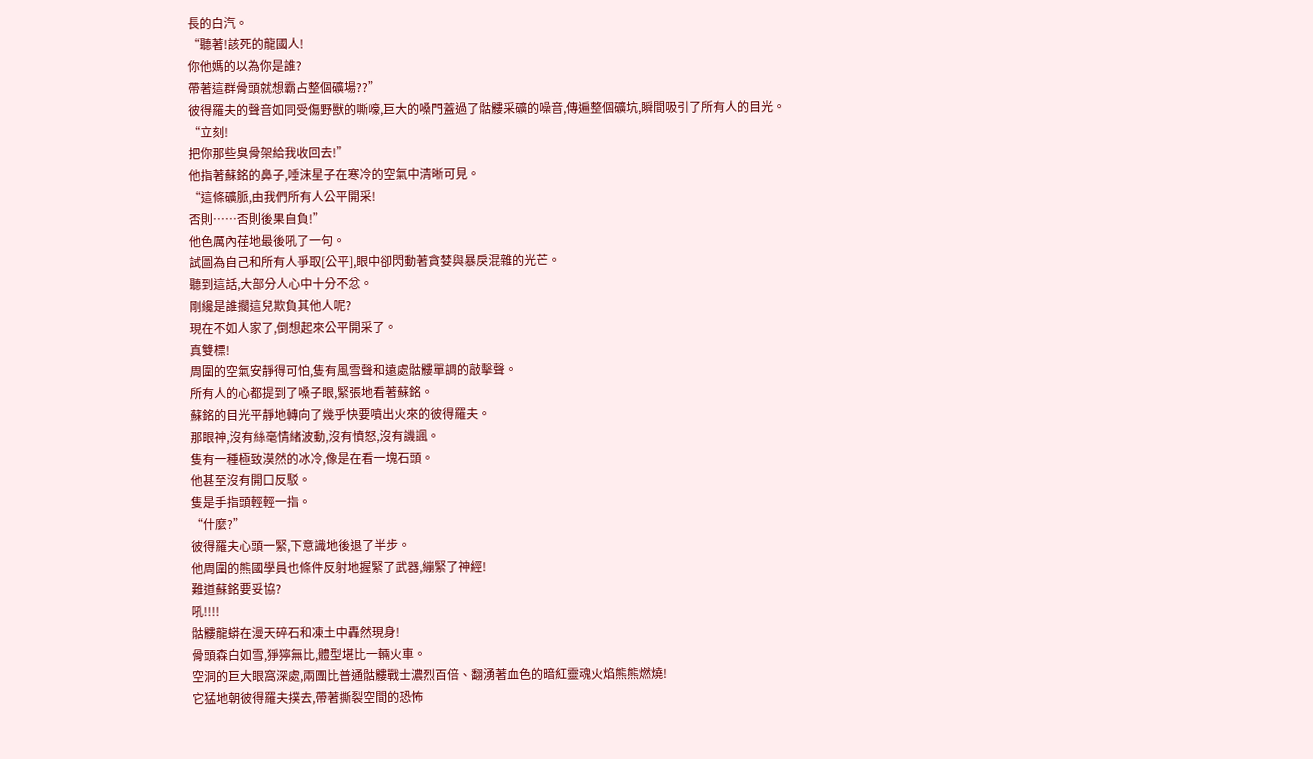長的白汽。
“聽著!該死的龍國人!
你他媽的以為你是誰?
帶著這群骨頭就想霸占整個礦場??”
彼得羅夫的聲音如同受傷野獸的嘶嚎,巨大的嗓門蓋過了骷髏采礦的噪音,傳遍整個礦坑,瞬間吸引了所有人的目光。
“立刻!
把你那些臭骨架給我收回去!”
他指著蘇銘的鼻子,唾沫星子在寒冷的空氣中清晰可見。
“這條礦脈,由我們所有人公平開采!
否則……否則後果自負!”
他色厲內荏地最後吼了一句。
試圖為自己和所有人爭取[公平],眼中卻閃動著貪婪與暴戾混雜的光芒。
聽到這話,大部分人心中十分不忿。
剛纔是誰擱這兒欺負其他人呢?
現在不如人家了,倒想起來公平開采了。
真雙標!
周圍的空氣安靜得可怕,隻有風雪聲和遠處骷髏單調的敲擊聲。
所有人的心都提到了嗓子眼,緊張地看著蘇銘。
蘇銘的目光平靜地轉向了幾乎快要噴出火來的彼得羅夫。
那眼神,沒有絲毫情緒波動,沒有憤怒,沒有譏諷。
隻有一種極致漠然的冰冷,像是在看一塊石頭。
他甚至沒有開口反駁。
隻是手指頭輕輕一指。
“什麼?”
彼得羅夫心頭一緊,下意識地後退了半步。
他周圍的熊國學員也條件反射地握緊了武器,繃緊了神經!
難道蘇銘要妥協?
吼!!!!
骷髏龍蟒在漫天碎石和凍土中轟然現身!
骨頭森白如雪,猙獰無比,體型堪比一輛火車。
空洞的巨大眼窩深處,兩團比普通骷髏戰士濃烈百倍、翻湧著血色的暗紅靈魂火焰熊熊燃燒!
它猛地朝彼得羅夫撲去,帶著撕裂空間的恐怖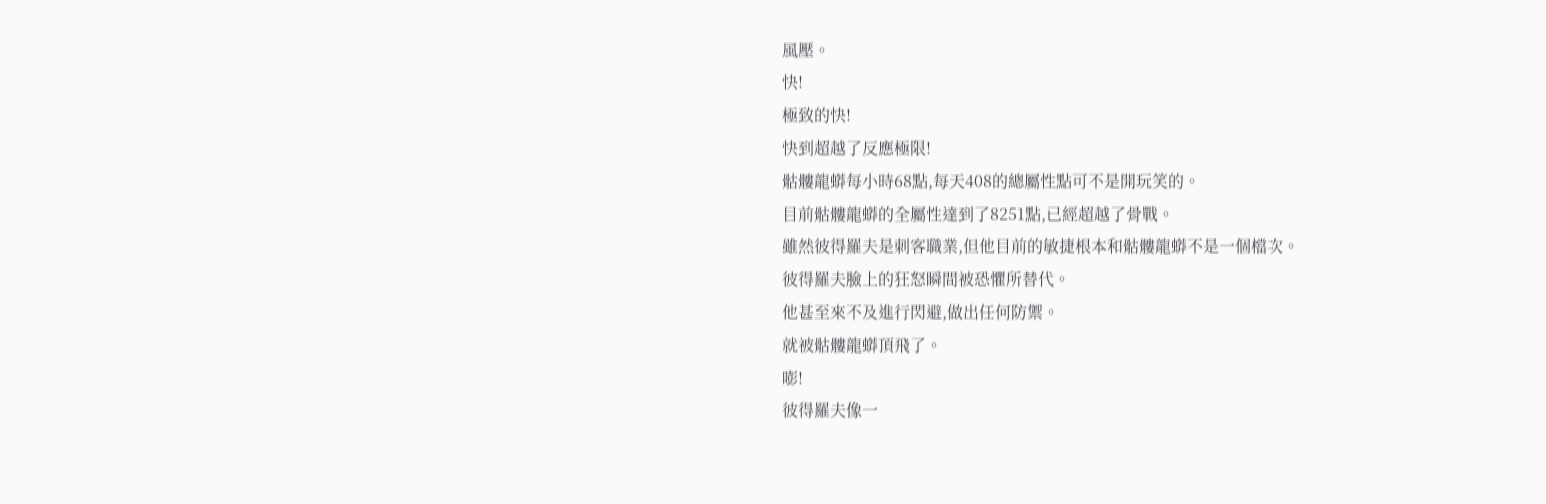風壓。
快!
極致的快!
快到超越了反應極限!
骷髏龍蟒每小時68點,每天408的總屬性點可不是開玩笑的。
目前骷髏龍蟒的全屬性達到了8251點,已經超越了骨戰。
雖然彼得羅夫是刺客職業,但他目前的敏捷根本和骷髏龍蟒不是一個檔次。
彼得羅夫臉上的狂怒瞬間被恐懼所替代。
他甚至來不及進行閃避,做出任何防禦。
就被骷髏龍蟒頂飛了。
嘭!
彼得羅夫像一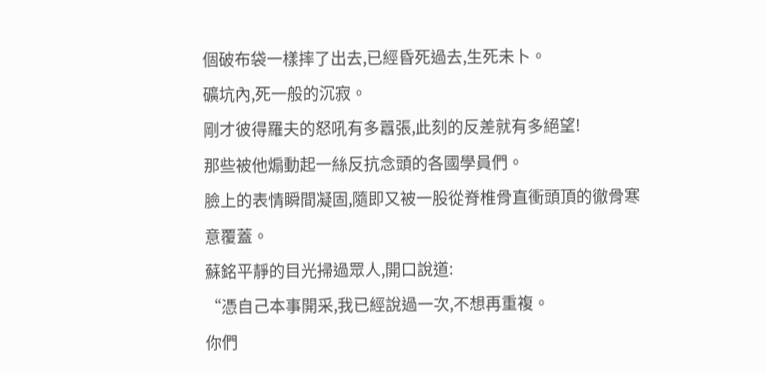個破布袋一樣摔了出去,已經昏死過去,生死未卜。
礦坑內,死一般的沉寂。
剛才彼得羅夫的怒吼有多囂張,此刻的反差就有多絕望!
那些被他煽動起一絲反抗念頭的各國學員們。
臉上的表情瞬間凝固,隨即又被一股從脊椎骨直衝頭頂的徹骨寒意覆蓋。
蘇銘平靜的目光掃過眾人,開口說道:
“憑自己本事開采,我已經說過一次,不想再重複。
你們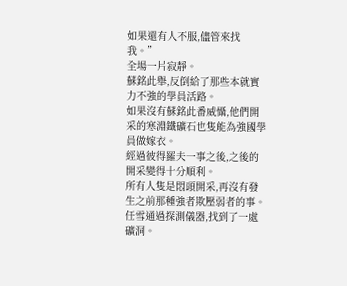如果還有人不服,儘管來找我。”
全場一片寂靜。
蘇銘此舉,反倒給了那些本就實力不強的學員活路。
如果沒有蘇銘此番威懾,他們開采的寒淵鐵礦石也隻能為強國學員做嫁衣。
經過彼得羅夫一事之後,之後的開采變得十分順利。
所有人隻是悶頭開采,再沒有發生之前那種強者欺壓弱者的事。
任雪通過探測儀器,找到了一處礦洞。